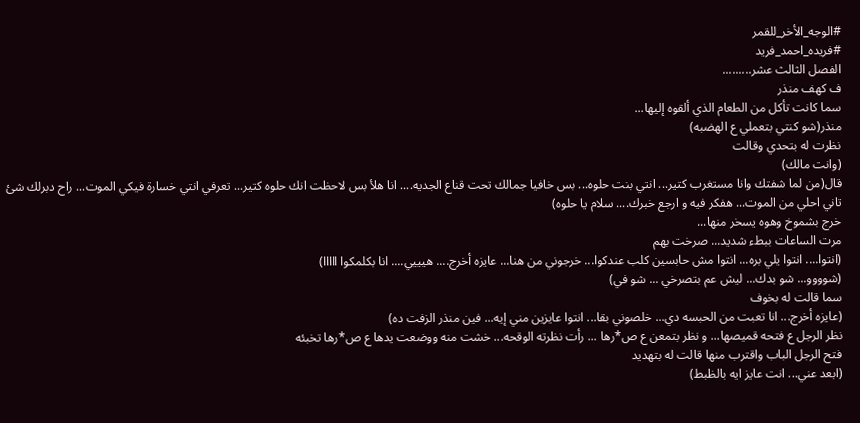#الوجه_الأخر_للقمر
#فريده_احمد_فريد
الفصل الثالث عشر.........
ف كهف منذر
سما كانت تأكل من الطعام الذي ألقوه إليها...
منذر(شو كنتي بتعملي ع الهضبه)
نظرت له بتحدي وقالت
(وانت مالك)
قال(من لما شفتك وانا مستغرب كتير... انتي بنت حلوه... بس خافيا جمالك تحت قناع الجديه.... انا هلأ بس لاحظت انك حلوه كتير... تعرفي انتي خسارة فيكي الموت... راح دبرلك شئ تاني احلي من الموت... هفكر فيه و ارجع خبرك.... سلام يا حلوه)
خرج بشموخ وهوه يسخر منها...
مرت الساعات ببطء شديد... صرخت بهم
(انتوا.... انتوا يلي بره... انتوا مش حابسين كلب عندكوا... خرجوني من هنا... عايزه أخرج.... هيييي.... انا بكلمكوا ااااا)
(شوووو... شو بدك... ليش عم بتصرخي ... شو في)
سما قالت له بخوف
(عايزه أخرج... انا تعبت من الحبسه دي... خلصوني بقا... انتوا عايزين مني إيه... فين منذر الزفت ده)
نظر الرجل ع فتحه قميصها... و نظر بتمعن ع ص*رها ... رأت نظرته الوقحه... خشت منه ووضعت يدها ع ص*رها تخبئه
فتح الرجل الباب واقترب منها قالت له بتهديد
(ابعد عني... انت عايز ايه بالظبط)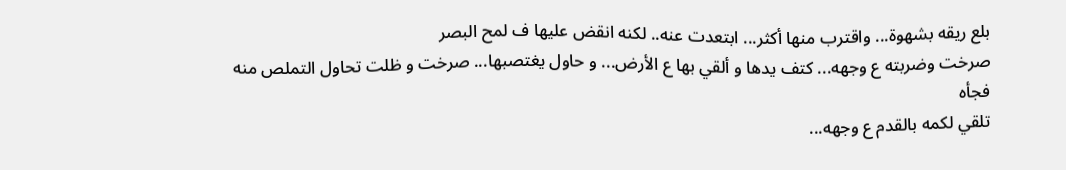بلع ريقه بشهوة... واقترب منها أكثر... ابتعدت عنه.. لكنه انقض عليها ف لمح البصر
صرخت وضربته ع وجهه... كتف يدها و ألقي بها ع الأرض... و حاول يغتصبها... صرخت و ظلت تحاول التملص منه
فجأه
تلقي لكمه بالقدم ع وجهه...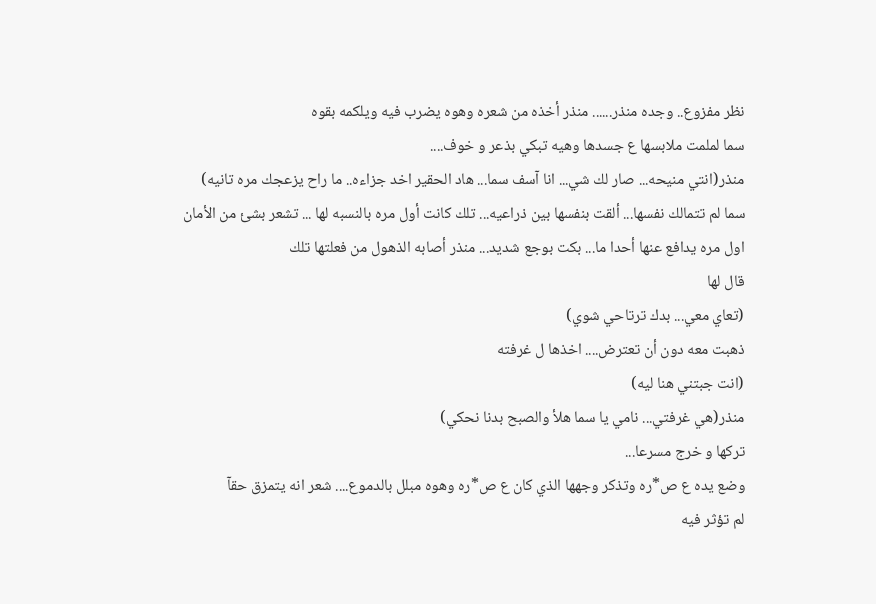نظر مفزوع.. وجده منذر...... منذر أخذه من شعره وهوه يضرب فيه ويلكمه بقوه
سما لملمت ملابسها ع جسدها وهيه تبكي بذعر و خوف....
منذر(انتي منيحه... صار لك شي... انا آسف سما... هاد الحقير اخد جزاءه.. ما راح يزعجك مره تانيه)
سما لم تتمالك نفسها... ألقت بنفسها بين ذراعيه... تلك كانت أول مره بالنسبه لها ... تشعر بشئ من الأمان
اول مره يدافع عنها أحدا ما... بكت بوجع شديد... منذر أصابه الذهول من فعلتها تلك
قال لها
(تعاي معي... بدك ترتاحي شوي)
ذهبت معه دون أن تعترض.... اخذها ل غرفته
(انت جبتني هنا ليه)
منذر(هي غرفتي... نامي يا سما هلأ والصبح بدنا نحكي)
تركها و خرج مسرعا...
وضع يده ع ص*ره وتذكر وجهها الذي كان ع ص*ره وهوه مبلل بالدموع.... شعر انه يتمزق حقآ
لم تؤثر فيه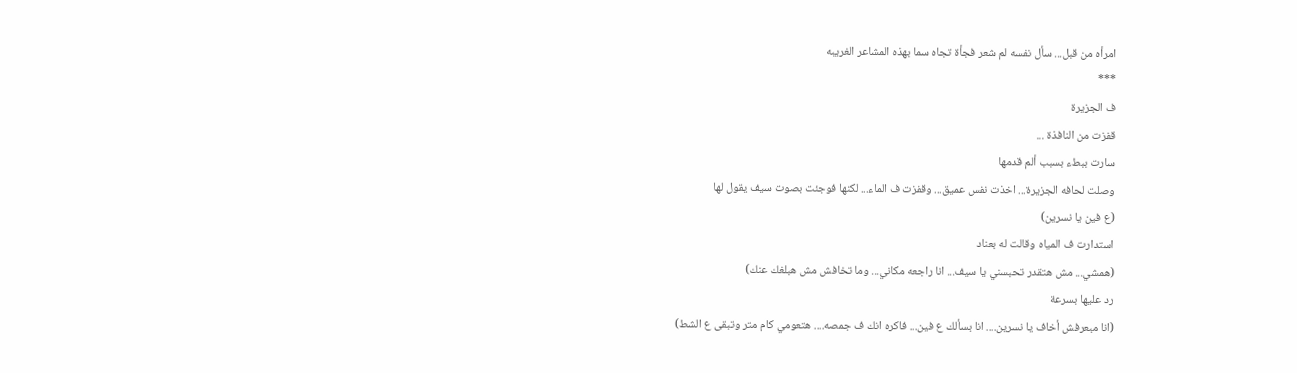امرأه من قبل... سأل نفسه لم شعر فجأة تجاه سما بهذه المشاعر الغريبه
***
ف الجزيرة
قفزت من النافذة ...
سارت ببطء بسبب ألم قدمها
وصلت لحافه الجزيرة... اخذت نفس عميق... وقفزت ف الماء... لكنها فوجئت بصوت سيف يقول لها
(ع فين يا نسرين)
استدارت ف المياه وقالت له بعناد
(همشي... مش هتقدر تحبسني يا سيف... انا راجعه مكاني... وما تخافش مش هبلغك عنك)
رد عليها بسرعة
(انا مبعرفش أخاف يا نسرين.... انا بسألك ع فين... فاكره انك ف جمصه.... هتعومي كام متر وتبقى ع الشط)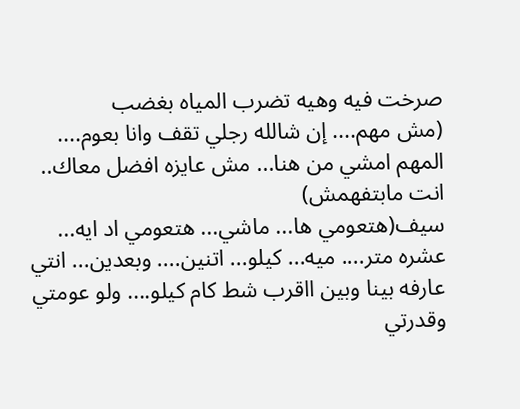صرخت فيه وهيه تضرب المياه بغضب
(مش مهم.... إن شالله رجلي تقف وانا بعوم.... المهم امشي من هنا... مش عايزه افضل معاك.. انت مابتفهمش)
سيف(هتعومي ها... ماشي... هتعومي اد ايه... عشره متر.... ميه... كيلو... اتنين.... وبعدين... انتي عارفه بينا وبين ااقرب شط كام كيلو.... ولو عومتي وقدرتي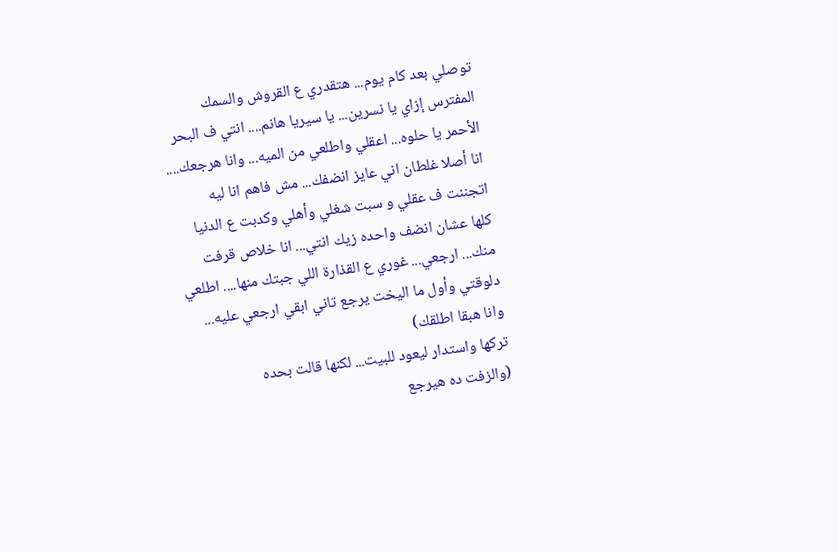توصلي بعد كام يوم... هتقدري ع القروش والسمك المفترس إزاي يا نسرين... يا سيريا هانم.... انتي ف البحر الأحمر يا حلوه... اعقلي واطلعي من الميه... وانا هرجعك.... انا أصلا غلطان اني عايز انضفك... مش فاهم انا ليه اتجننت ف عقلي و سبت شغلي وأهلي وكدبت ع الدنيا كلها عشان انضف واحده زيك انتي... انا خلاص قرفت منك... ارجعي... غوري ع القذارة اللي جبتك منها.... اطلعي دلوقتي وأول ما اليخت يرجع تاني ابقي ارجعي عليه... وانا هبقا اطلقك)
تركها واستدار ليعود للبيت... لكنها قالت بحده
(والزفت ده هيرجع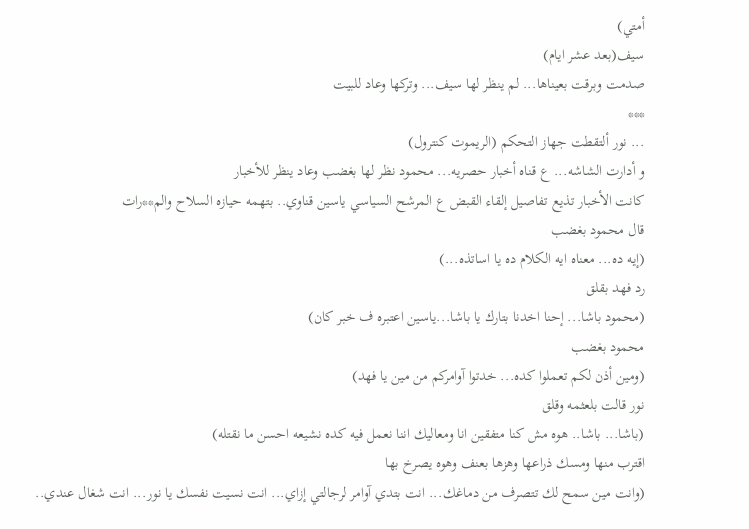أمتي)
سيف(بعد عشر ايام)
صدمت وبرقت بعيناها... لم ينظر لها سيف... وتركها وعاد للبيت
***
... نور ألتقطت جهاز التحكم (الريموت كنترول)
و أدارت الشاشه... ع قناه أخبار حصريه... محمود نظر لها بغضب وعاد ينظر للأخبار
كانت الأخبار تذيع تفاصيل إلقاء القبض ع المرشح السياسي ياسين قناوي.. بتهمه حيازه السلاح والم**رات
قال محمود بغضب
(إيه ده... معناه ايه الكلام ده يا اساتذه...)
رد فهد بقلق
(محمود باشا... إحنا اخدنا بتارك يا باشا...ياسين اعتبره ف خبر كان)
محمود بغضب
(ومين أذن لكم تعملوا كده... خدتوا آوامركم من مين يا فهد)
نور قالت بلعثمه وقلق
(باشا... باشا.. هوه مش كنا متفقين انا ومعاليك اننا نعمل فيه كده نشيعه احسن ما نقتله)
اقترب منها ومسك ذراعها وهزها بعنف وهوه يصرخ بها
(وانت مين سمح لك تتصرف من دماغك... انت بتدي آوامر لرجالتي إزاي... انت نسيت نفسك يا نور... انت شغال عندي..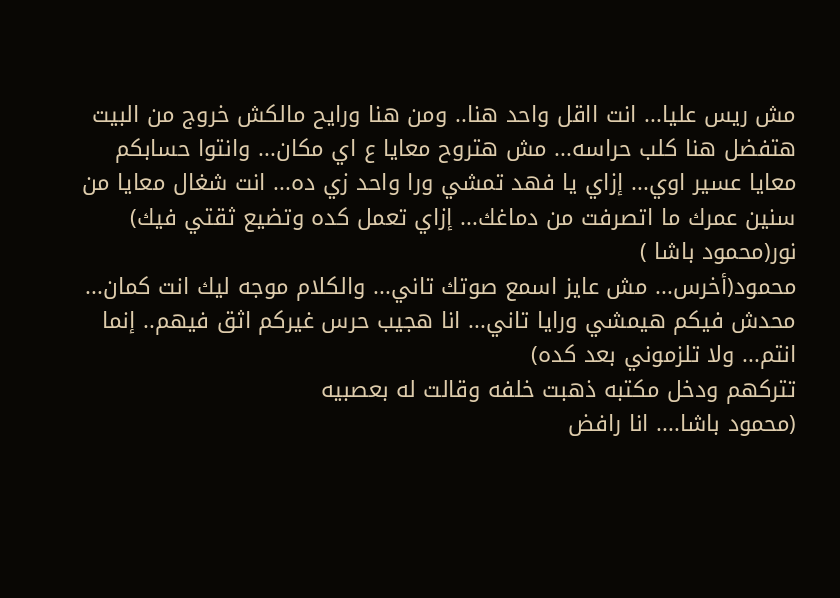مش ريس عليا... انت ااقل واحد هنا.. ومن هنا ورايح مالكش خروج من البيت هتفضل هنا كلب حراسه... مش هتروح معايا ع اي مكان... وانتوا حسابكم معايا عسير اوي... إزاي يا فهد تمشي ورا واحد زي ده... انت شغال معايا من سنين عمرك ما اتصرفت من دماغك... إزاي تعمل كده وتضيع ثقتي فيك)
نور(محمود باشا )
محمود(أخرس... مش عايز اسمع صوتك تاني... والكلام موجه ليك انت كمان... محدش فيكم هيمشي ورايا تاني... انا هجيب حرس غيركم اثق فيهم.. إنما انتم... ولا تلزموني بعد كده)
تتركهم ودخل مكتبه ذهبت خلفه وقالت له بعصبيه
(محمود باشا.... انا رافض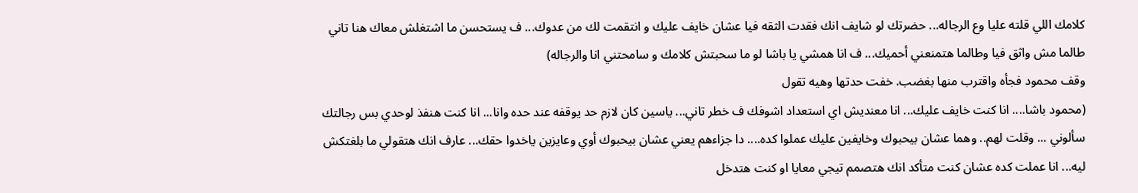كلامك اللي قلته عليا وع الرجاله... حضرتك لو شايف انك فقدت الثقه فيا عشان خايف عليك و انتقمت لك من عدوك... ف يستحسن ما اشتغلش معاك هنا تاني طالما مش واثق فيا وطالما هتمنعني أحميك... ف انا همشي يا باشا لو ما سحبتش كلامك و سامحتني انا والرجاله)
وقف محمود فجأه واقترب منها بغضب. خفت حدتها وهيه تقول
(محمود باشا.... انا كنت خايف عليك... انا معنديش اي استعداد اشوفك ف خطر تاني... ياسين كان لازم حد يوقفه عند حده وانا... انا كنت هنفذ لوحدي بس رجالتك سألوني ... وقلت لهم.. وهما عشان بيحبوك وخايفين عليك عملوا كده.... دا جزاءهم يعني عشان بيحبوك أوي وعايزين ياخدوا حقك... عارف انك هتقولي ما بلغتكش ليه... انا عملت كده عشان كنت متأكد انك هتصمم تيجي معايا او كنت هتدخل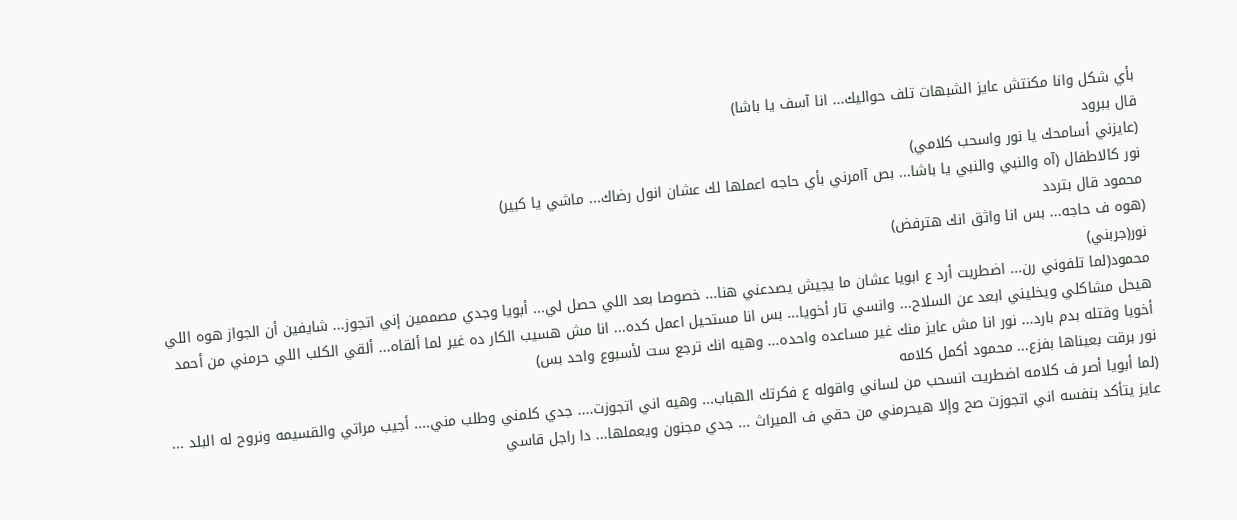بأي شكل وانا مكنتش عايز الشبهات تلف حواليك... انا آسف يا باشا)
قال ببرود
(عايزني أسامحك يا نور واسحب كلامي)
نور كالاطفال (آه والنبي والنبي يا باشا... بص آامرني بأي حاجه اعملها لك عشان انول رضاك... ماشي يا كبير)
محمود قال بتردد
(هوه ف حاجه... بس انا واثق انك هترفض)
نور(جربني)
محمود(لما تلفوني رن... اضطريت أرد ع ابويا عشان ما يجيش يصدعني هنا... خصوصا بعد اللي حصل لي... أبويا وجدي مصممين إني اتجوز... شايفين أن الجواز هوه اللي هيحل مشاكلي ويخليني ابعد عن السلاح... وانسي تار أخويا... بس انا مستحيل اعمل كده... انا مش هسيب الكار ده غير لما ألقاه... ألقي الكلب اللي حرمني من أحمد أخويا وقتله بدم بارد... نور انا مش عايز منك غير مساعده واحده... وهيه انك ترجع ست لأسبوع واحد بس)
نور برقت بعيناها بفزع... محمود أكمل كلامه
(لما أبويا أصر ف كلامه اضطريت انسحب من لساني واقوله ع فكرتك الهباب... وهيه اني اتجوزت.... جدي كلمني وطلب مني.... أجيب مراتي والقسيمه ونروح له البلد ... عايز يتأكد بنفسه اني اتجوزت صح وإلا هيحرمني من حقي ف الميراث ... جدي مجنون ويعملها... دا راجل قاسي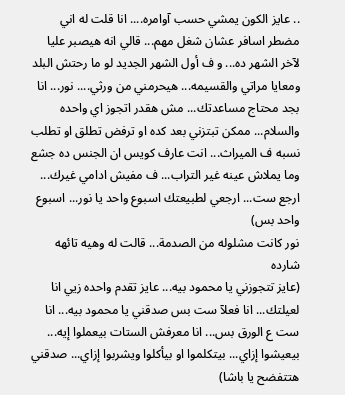.. عايز الكون يمشي حسب آوامره.... انا قلت له اني مضطر اسافر عشان شغل مهم... قالي انه هيصبر عليا لآخر الشهر ده... و ف أول الشهر الجديد لو ما رحتش البلد ومعايا مراتي والقسيمه... هيحرمني من ورثي.... نور... انا بجد محتاج مساعدتك... مش هقدر اتجوز اي واحده والسلام... ممكن تبتزني بعد كده او ترفض تطلق او تطلب نسبه ف الميراث... انت عارف كويس ان الجنس ده جشع وما يملاش عينه غير التراب... ف مفيش ادامي غيرك... ارجع ست... ارجعي لطبيعتك اسبوع واحد يا نور... اسبوع واحد بس)
نور كانت مشلوله من الصدمة... قالت له وهيه تائهه شارده
(عايز تتجوزني يا محمود بيه... عايز تقدم واحده زيي انا لعيلتك... انا فعلآ ست بس صدقني يا محمود بيه... انا ست ع الورق بس... انا معرفش الستات بيعملوا إيه... بيعيشوا إزاي... بيتكلموا او بيأكلوا ويشربوا إزاي... صدقني هتتفضح يا باشا)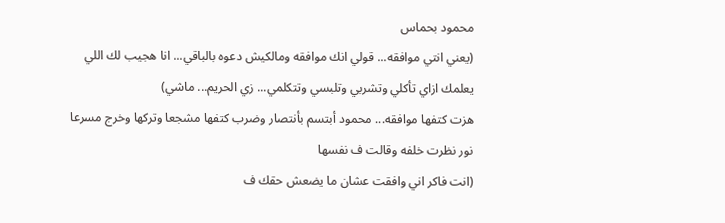محمود بحماس
(يعني انتي موافقه... قولي انك موافقه ومالكيش دعوه بالباقي... انا هجيب لك اللي يعلمك ازاي تأكلي وتشربي وتلبسي وتتكلمي... زي الحريم... ماشي)
هزت كتفها موافقه... محمود أبتسم بأنتصار وضرب كتفها مشجعا وتركها وخرج مسرعا
نور نظرت خلفه وقالت ف نفسها
(انت فاكر اني وافقت عشان ما يضعش حقك ف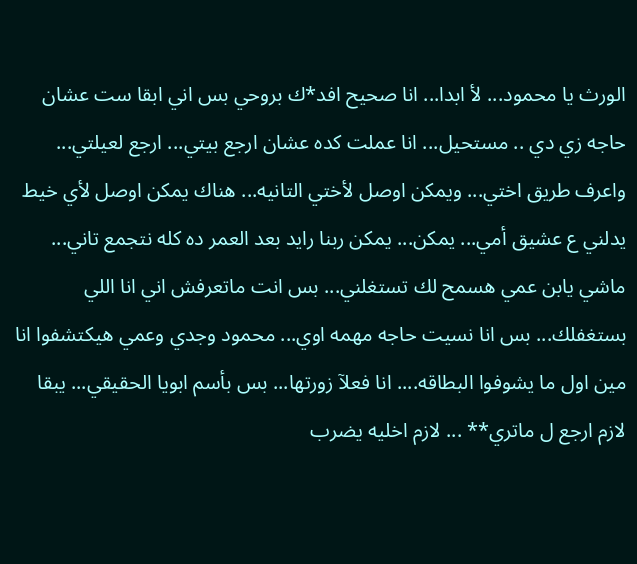الورث يا محمود... لأ ابدا... انا صحيح افد*ك بروحي بس اني ابقا ست عشان حاجه زي دي .. مستحيل... انا عملت كده عشان ارجع بيتي... ارجع لعيلتي... واعرف طريق اختي... ويمكن اوصل لأختي التانيه... هناك يمكن اوصل لأي خيط يدلني ع عشيق أمي... يمكن... يمكن ربنا رايد بعد العمر ده كله نتجمع تاني... ماشي يابن عمي هسمح لك تستغلني... بس انت ماتعرفش اني انا اللي بستغفلك... بس انا نسيت حاجه مهمه اوي... محمود وجدي وعمي هيكتشفوا انا مين اول ما يشوفوا البطاقه.... انا فعلآ زورتها... بس بأسم ابويا الحقيقي... يبقا لازم ارجع ل ماتري** ... لازم اخليه يضرب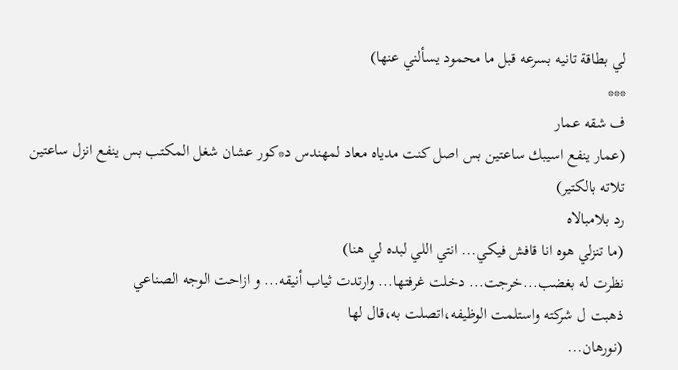لي بطاقة تانيه بسرعه قبل ما محمود يسألني عنها)
***
ف شقه عمار
(عمار ينفع اسيبك ساعتين بس اصل كنت مدياه معاد لمهندس د*كور عشان شغل المكتب بس ينفع انزل ساعتين تلاته بالكتير)
رد بلامبالاه
(ما تنزلي هوه انا قافش فيكي... انتي اللي لبده لي هنا)
نظرت له بغضب...خرجت... دخلت غرفتها... وارتدت ثياب أنيقه... و ازاحت الوجه الصناعي
ذهبت ل شركته واستلمت الوظيفه،اتصلت به،قال لها
(نورهان...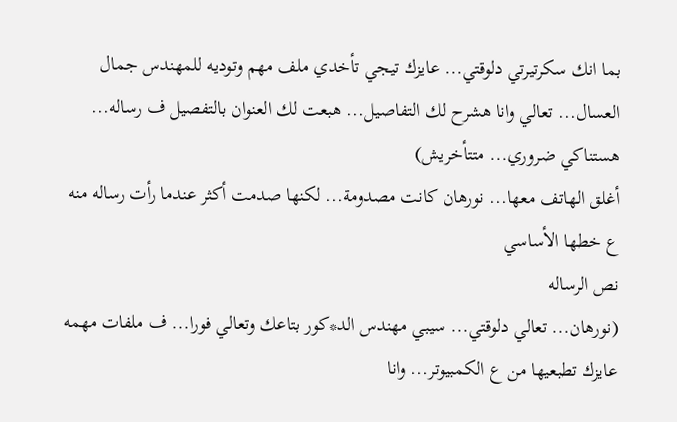بما انك سكرتيرتي دلوقتي... عايزك تيجي تأخدي ملف مهم وتوديه للمهندس جمال العسال... تعالي وانا هشرح لك التفاصيل... هبعت لك العنوان بالتفصيل ف رساله... هستناكي ضروري... متتأخريش)
أغلق الهاتف معها... نورهان كانت مصدومة... لكنها صدمت أكثر عندما رأت رساله منه ع خطها الأساسي
نص الرساله
(نورهان... تعالي دلوقتي... سيبي مهندس الد*كور بتاعك وتعالي فورا... ف ملفات مهمه عايزك تطبعيها من ع الكمبيوتر... وانا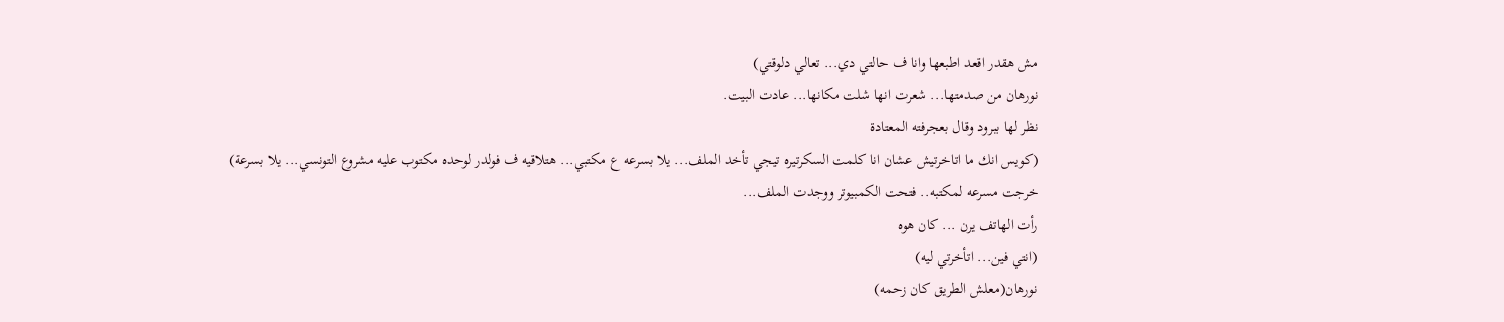مش هقدر اقعد اطبعها وانا ف حالتي دي... تعالي دلوقتي)
نورهان من صدمتها... شعرت انها شلت مكانها... عادت البيت.
نظر لها ببرود وقال بعجرفته المعتادة
(كويس انك ما اتاخرتيش عشان انا كلمت السكرتيره تيجي تأخد الملف... يلا بسرعه ع مكتبي... هتلاقيه ف فولدر لوحده مكتوب عليه مشروع التونسي... يلا بسرعة)
خرجت مسرعه لمكتبه.. فتحت الكمبيوتر ووجدت الملف...
رأت الهاتف يرن ... كان هوه
(انتي فين... اتأخرتي ليه)
نورهان(معلش الطريق كان زحمه)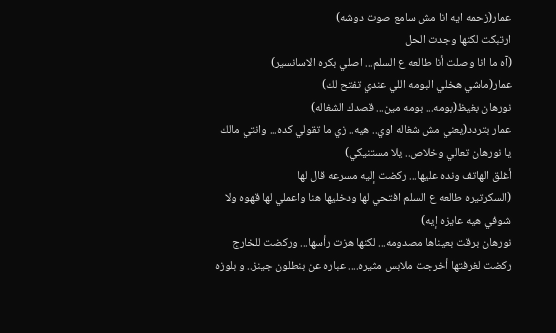عمار(زحمه ايه انا مش سامع صوت دوشه)
ارتبكت لكنها وجدت الحل
(آه ما انا وصلت أنا طالعه ع السلم... اصلي بكره الاسانسير)
عمار(ماشي هخلي البومه اللي عندي تفتح لك)
نورهان بغيظ(بومه... بومه مين... قصدك الشغاله)
عمار بتردد(يعني مش شغاله اوي.. هيه.. زي ما تقولي كده... وانتي مالك يا نورهان تعالي وخلاص.. يلا مستنيكي)
أغلق الهاتف ونده عليها... ركضت إليه مسرعه قال لها
(السكرتيره طالعه ع السلم افتحي لها ودخليها هنا واعملي لها قهوه ولا شوفي هيه عايزه إيه)
نورهان برقت بعيناها مصدومه... لكنها هزت رأسها... وركضت للخارج
ركضت لغرفتها أخرجت ملابس مثيره.... عباره عن بنطلون جينز.. و بلوزه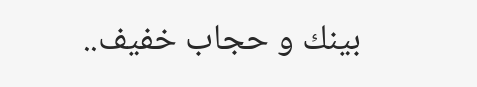بينك و حجاب خفيف..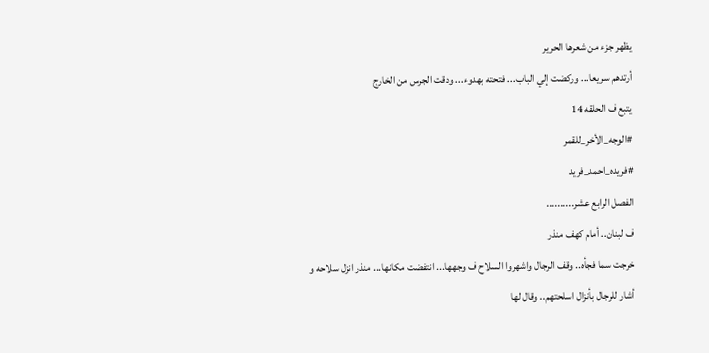يظهر جزء من شعرها الحرير
أرتدهم سريعا... وركضت إلي الباب... فتحته بهدوء... ودقت الجرس من الخارج
يتبع ف الحلقه 14
#الوجه_الأخر_للقمر
#فريده_احمد_فريد
الفصل الرابع عشر..........
ف لبنان.. أمام كهف منذر
خرجت سما فجأه.. وقف الرجال واشهروا السلاح ف وجهها... انتفضت مكانها... منذر انزل سلاحه و
أشار للرجال بأنزال اسلحتهم.. وقال لها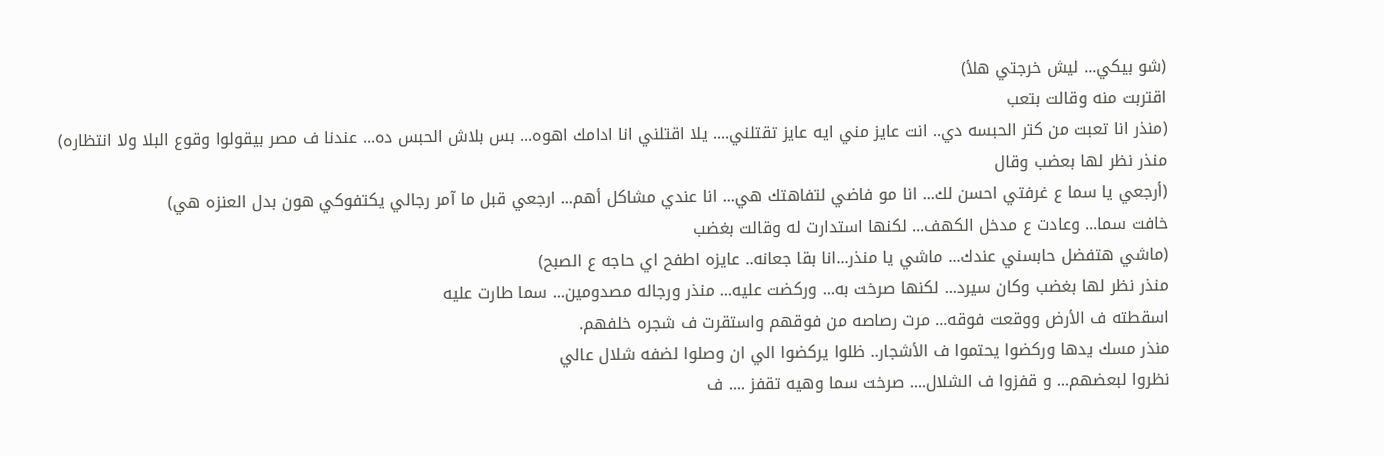(شو بيكي... ليش خرجتي هلأ)
اقتربت منه وقالت بتعب
(منذر انا تعبت من كتر الحبسه دي.. انت عايز مني ايه عايز تقتلني.... يلا اقتلني انا ادامك اهوه... بس بلاش الحبس ده... عندنا ف مصر بيقولوا وقوع البلا ولا انتظاره)
منذر نظر لها بعضب وقال
(أرجعي يا سما ع غرفتي احسن لك... انا مو فاضي لتفاهتك هي... انا عندي مشاكل أهم... ارجعي قبل ما آمر رجالي يكتفوكي هون بدل العنزه هي)
خافت سما... وعادت ع مدخل الكهف... لكنها استدارت له وقالت بغضب
(ماشي هتفضل حابسني عندك... ماشي يا منذر...انا بقا جعانه.. عايزه اطفح اي حاجه ع الصبح)
منذر نظر لها بغضب وكان سيرد... لكنها صرخت به... وركضت عليه... منذر ورجاله مصدومين... سما طارت عليه
اسقطته ف الأرض ووقعت فوقه... مرت رصاصه من فوقهم واستقرت ف شجره خلفهم.
منذر مسك يدها وركضوا يحتموا ف الأشجار.. ظلوا يركضوا الي ان وصلوا لضفه شلال عالي
نظروا لبعضهم... و قفزوا ف الشلال.... صرخت سما وهيه تقفز .... ف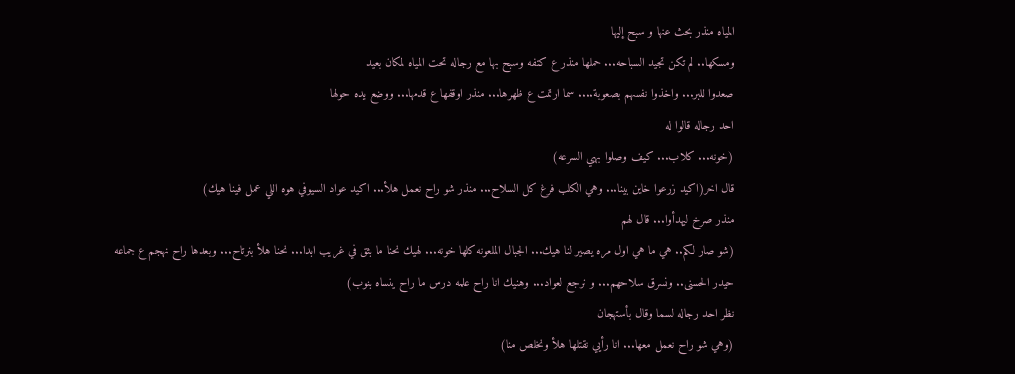المياه منذر بحث عنها و سبح إليها
ومسكها.. لم تكن تجيد السباحه... حملها منذر ع كتفه وسبح بها مع رجاله تحت المياه لمكان بعيد
صعدوا للبر... واخذوا نفسهم بصعوبة.... سما ارتمت ع ظهرها... منذر اوقفها ع قدمها... ووضع يده حولها
احد رجاله قالوا له
(خونه... كلاب... كيف وصلوا بهي السرعه)
قال اخر(اكيد زرعوا خاين بينا... وهي الكلب فرغ كل السلاح... منذر شو راح نعمل هلأ... اكيد عواد السيوفي هوه اللي عمل فينا هيك)
منذر صرخ ليهدأوا... قال لهم
(شو صار لكم.. هي ما هي اول مره يصير لنا هيك... الجبال الملعونه كلها خونه... لهيك نحنا ما بثق في غريب ابدا... نحنا هلأ بنرتاح... وبعدها راح نهجم ع جماعه حيدر الحسنى.. ونسرق سلاحهم... و نرجع لعواد... وهنيك انا راح علمه درس ما راح ينساه بنوب)
نظر احد رجاله لسما وقال بأستهجان
(وهي شو راح نعمل معها... انا رأيي نقتلها هلأ ونخلص منا)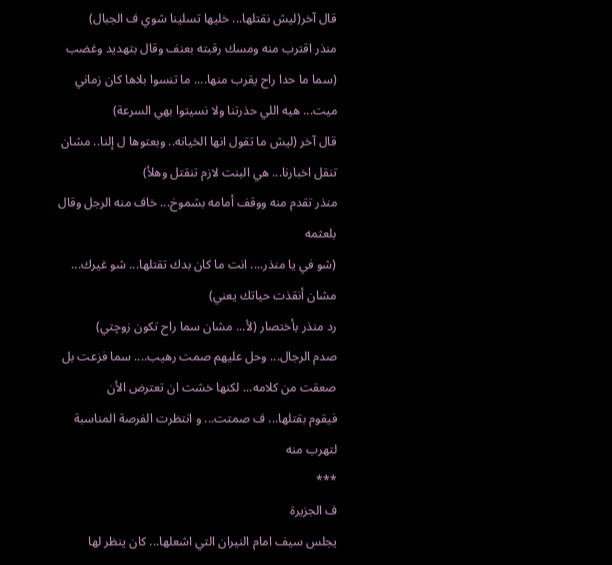قال آخر(ليش نقتلها... خليها تسلينا شوي ف الجبال)
منذر اقترب منه ومسك رقبته بعنف وقال بتهديد وغضب
(سما ما حدا راح يقرب منها.... ما تنسوا بلاها كان زماني ميت... هيه اللي حذرتنا ولا نسيتوا بهي السرعة)
قال آخر (ليش ما تقول انها الخيانه.. وبعتوها ل إلنا.. مشان تنقل اخبارنا... هي البنت لازم تنقتل وهلأ)
منذر تقدم منه ووقف أمامه بشموخ... خاف منه الرجل وقال بلعثمه
(شو في يا منذر.... انت ما كان بدك تقتلها... شو غيرك... مشان أنقذت حياتك يعني)
رد منذر بأختصار (لأ... مشان سما راح تكون زوچتي)
صدم الرجال... وحل عليهم صمت رهيب.... سما فزعت بل صعقت من كلامه... لكنها خشت ان تعترض الأن
فيقوم بقتلها... ف صمتت... و انتظرت الفرصة المناسبة لتهرب منه
***
ف الجزيرة
يجلس سيف امام النيران التي اشعلها... كان ينظر لها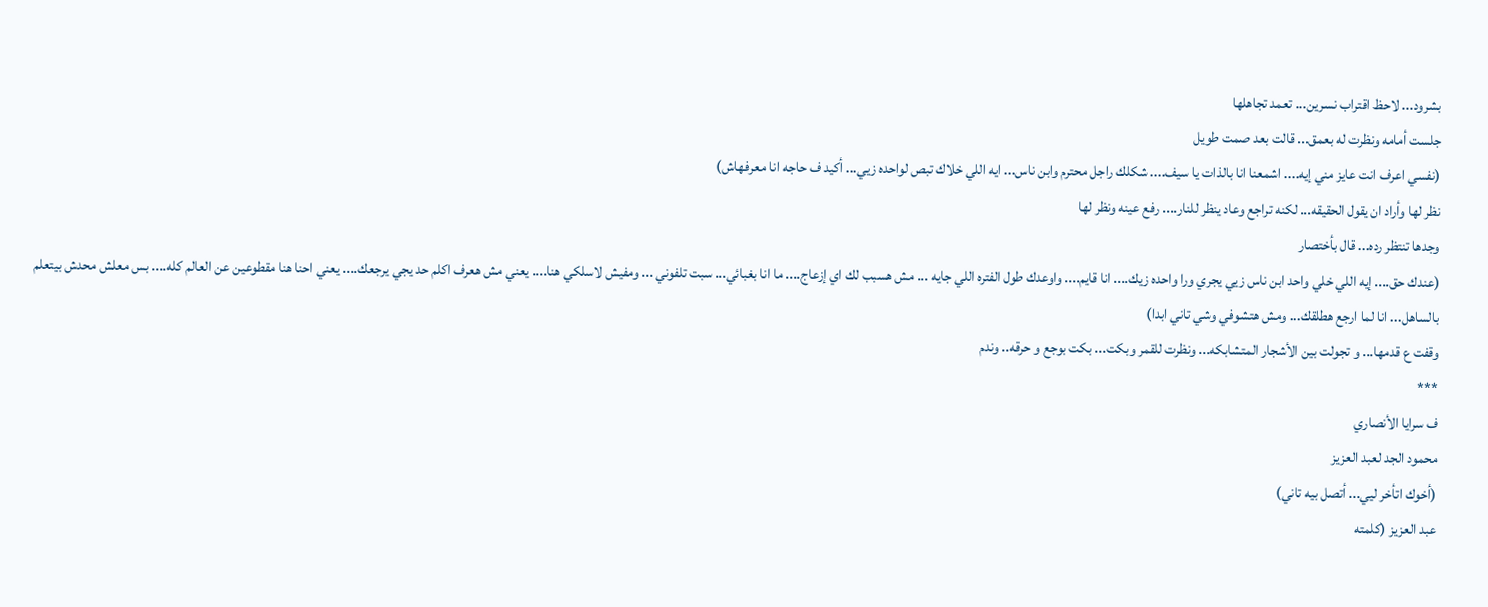بشرود... لاحظ اقتراب نسرين... تعمد تجاهلها
جلست أمامه ونظرت له بعمق... قالت بعد صمت طويل
(نفسي اعرف انت عايز مني إيه.... اشمعنا انا بالذات يا سيف.... شكلك راجل محترم وابن ناس... ايه اللي خلاك تبص لواحده زيي... أكيد ف حاجه انا معرفهاش)
نظر لها وأراد ان يقول الحقيقه... لكنه تراجع وعاد ينظر للنار.... رفع عينه ونظر لها
وجدها تنتظر رده... قال بأختصار
(عندك حق.... إيه اللي خلي واحد ابن ناس زيي يجري ورا واحده زيك.... انا قايم.... واوعدك طول الفتره اللي جايه ... مش هسبب لك اي إزعاج.... ما انا بغبائي... سبت تلفوني ... ومفيش لاسلكي هنا.... يعني مش هعرف اكلم حد يجي يرجعك.... يعني احنا هنا مقطوعين عن العالم كله.... بس معلش محدش بيتعلم بالساهل... انا لما ارجع هطلقك... ومش هتشوفي وشي تاني ابدا)
وقفت ع قدمها... و تجولت بين الأشجار المتشابكه... ونظرت للقمر وبكت... بكت بوجع و حرقه.. وندم
***
ف سرايا الأنصاري
محمود الجد لعبد العزيز
(أخوك اتأخر ليي... أتصل بيه تاني)
عبد العزيز (كلمته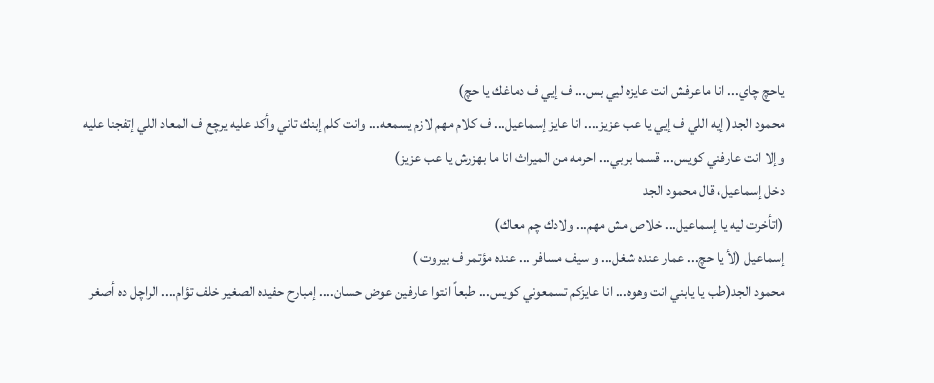ياحچ چاي... انا ماعرفش انت عايزه ليي بس... ف إيي ف دماغك يا حچ)
محمود الجد( إيه اللي ف إيي يا عب عزيز.... انا عايز إسماعيل... ف كلام مهم لازم يسمعه... وانت كلم إبنك تاني وأكد عليه يرچع ف المعاد اللي إتفجنا عليه وإلا انت عارفني كويس... قسما بربي... احرمه من الميراث انا ما بهزرش يا عب عزيز)
دخل إسماعيل، قال محمود الجد
(اتأخرت ليه يا إسماعيل... خلاص مش مهم... ولادك چم معاك)
إسماعيل (لأ يا حچ... عمار عنده شغل... و سيف مسافر ... عنده مؤتمر ف بيروت )
محمود الجد(طب يا يابني انت وهوه... انا عايزكم تسمعوني كويس... طبعاً انتوا عارفين عوض حسان.... إمبارح حفيده الصغير خلف تؤام.... الراچل ده أصغر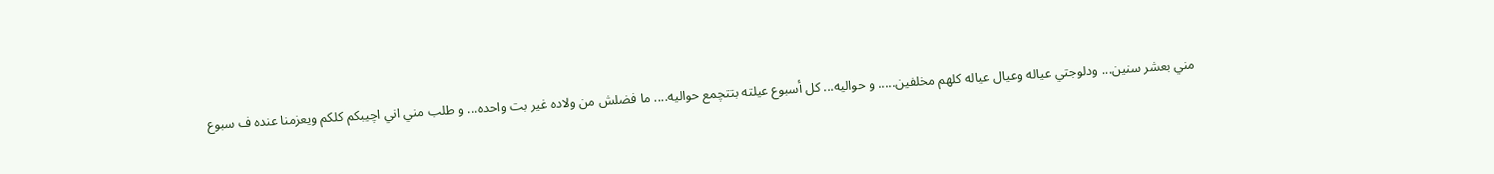مني بعشر سنين... ودلوجتي عياله وعيال عياله كلهم مخلفين..... و حواليه... كل أسبوع عيلته بتتچمع حواليه.... ما فضلش من ولاده غير بت واحده... و طلب مني اني اچيبكم كلكم ويعزمنا عنده ف سبوع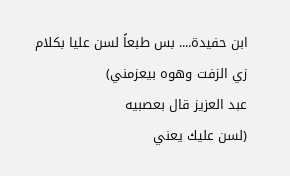ابن حفيدة.... بس طبعاً لسن عليا بكلام زي الزفت وهوه بيعزمني)
عبد العزيز قال بعصبيه
(لسن عليك يعني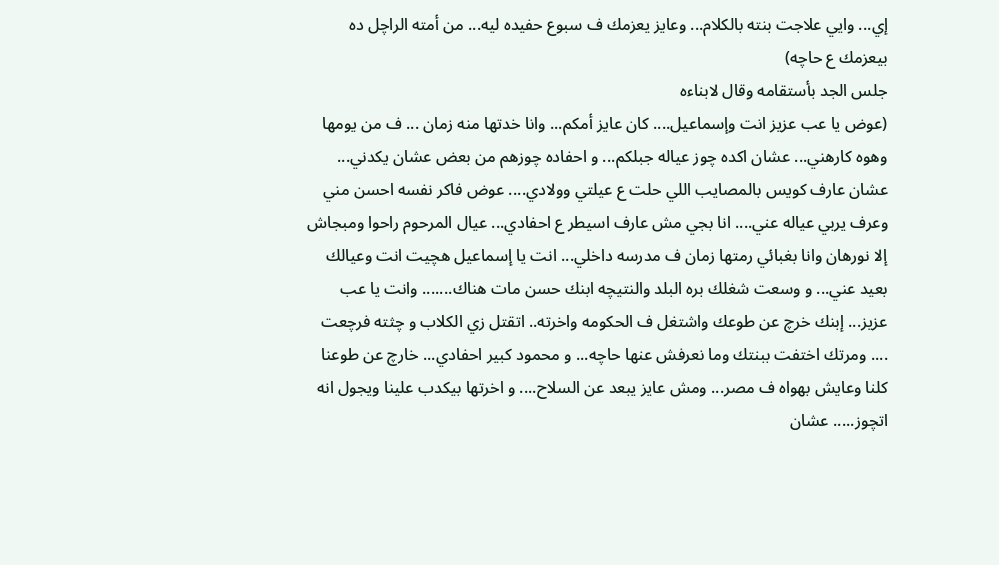إي... وايي علاجت بنته بالكلام... وعايز يعزمك ف سبوع حفيده ليه... من أمته الراچل ده بيعزمك ع حاچه)
جلس الجد بأستقامه وقال لابناءه
(عوض يا عب عزيز انت وإسماعيل.... كان عايز أمكم... وانا خدتها منه زمان ... ف من يومها وهوه كارهني... عشان اكده چوز عياله جبلكم... و احفاده چوزهم من بعض عشان يكدني... عشان عارف كويس بالمصايب اللي حلت ع عيلتي وولادي.... عوض فاكر نفسه احسن مني وعرف يربي عياله عني.... انا بجي مش عارف اسيطر ع احفادي... عيال المرحوم راحوا ومبجاش إلا نورهان وانا بغبائي رمتها زمان ف مدرسه داخلي... انت يا إسماعيل هچيت انت وعيالك بعيد عني... و وسعت شغلك بره البلد والنتيچه ابنك حسن مات هناك....... وانت يا عب عزيز... إبنك خرچ عن طوعك واشتغل ف الحكومه واخرته.. اتقتل زي الكلاب و چثته فرچعت .... ومرتك اختفت ببنتك وما نعرفش عنها حاچه... و محمود كبير احفادي... خارچ عن طوعنا كلنا وعايش بهواه ف مصر... ومش عايز يبعد عن السلاح.... و اخرتها بيكدب علينا ويجول انه اتچوز..... عشان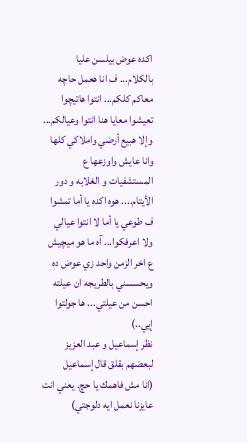اكده عوض بيلسن عليا بالكلام... ف انا هعمل حاچه معاكم كلكم... انتوا هاتيچوا تعيشوا معايا هنا انتوا وعيالكم... وإلا هبيع أرضي واملاكي كلها وانا عايش واوزعها ع المستشفيات و الغلابه و دور الأيتام.... هوه اكده يا أما تمشوا ف طوعي يا أما لا انتوا عيالي ولا اعرفكوا... آه ما هو ميچيش ع اخر الزمن واحد زي عوض ده ويحسسني بالطريجه ان عيلته احسن من عيلتي... ها جولتوا إيي..)
نظر إسماعيل و عبد العزيز لبعضهم بقلق قال إسماعيل
(انا مش فاهمك يا حچ. يعني انت عايزنا نعمل ايه دلوجتي)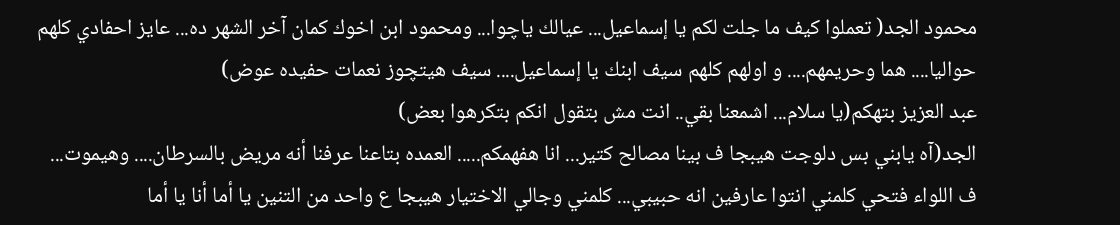محمود الجد( تعملوا كيف ما جلت لكم يا إسماعيل... عيالك ياچوا... ومحمود ابن اخوك كمان آخر الشهر ده... عايز احفادي كلهم حواليا.... هما وحريمهم.... و اولهم كلهم سيف ابنك يا إسماعيل.... سيف هيتچوز نعمات حفيده عوض)
عبد العزيز بتهكم(يا سلام... اشمعنا بقي.. انت مش بتقول انكم بتكرهوا بعض)
الجد(آه يابني بس دلوجت هيبجا ف بينا مصالح كتير... انا هفهمكم..... العمده بتاعنا عرفنا أنه مريض بالسرطان.... وهيموت... ف اللواء فتحي كلمني انتوا عارفين انه حبيبي... كلمني وجالي الاختيار هيبجا ع واحد من التنين يا أما أنا يا أما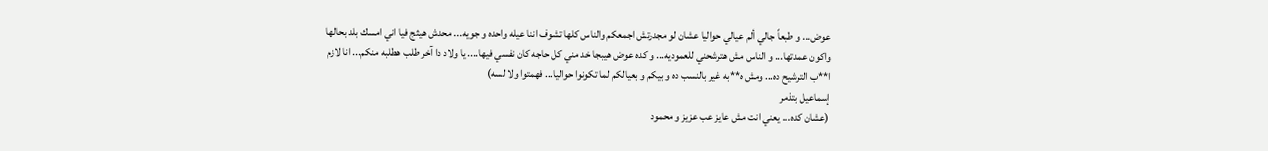عوض... و طبعاً جالي ألم عيالي حواليا عشان لو مجدرتش اجمعكم والناس كلها تشوف اننا عيله واحده و جويه... محدش هيثج فيا اني امسك بلد بحالها واكون عمدتها... و الناس مش هترشحني للعموديه... و كده عوض هيبجا خد مني كل حاجه كان نفسي فيها.... يا ولاد دا آخر طلب هطلبه منكم... انا لازم ا**ب الترشيح ده... ومش ه**به غير بالنسب ده و بيكم و بعيالكم لما تكونوا حواليا... فهمتوا ولا لسه)
إسماعيل بتذمر
(عشان كده... يعني انت مش عايز عب عزيز و محمود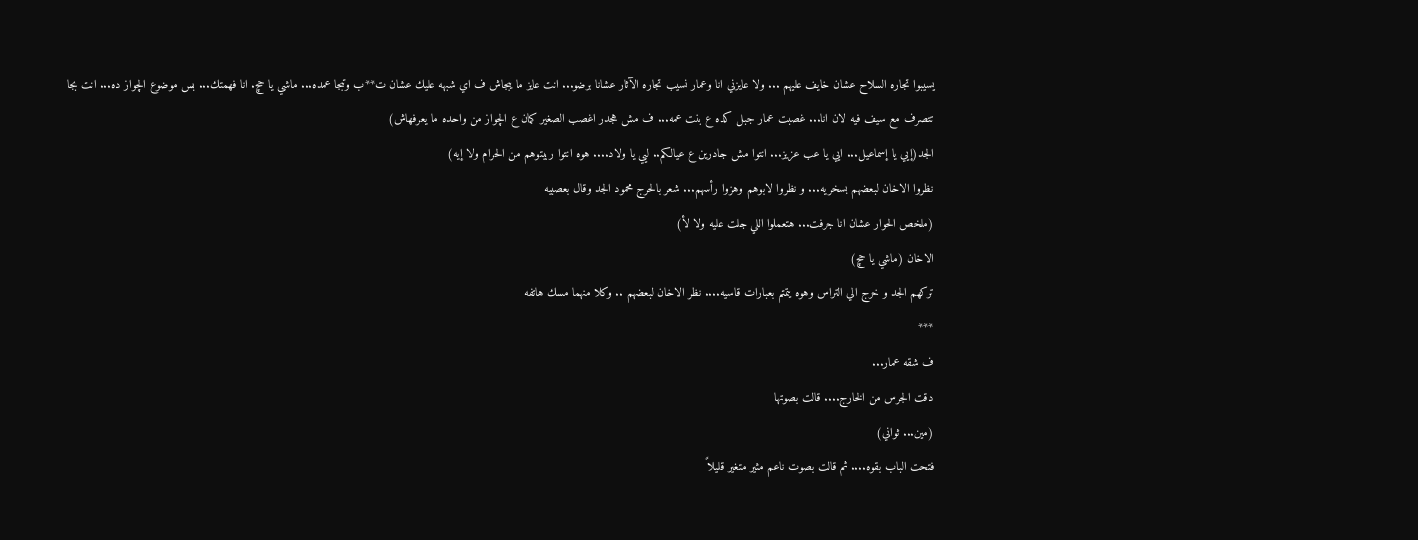يسيبوا تجاره السلاح عشان خايف عليهم ... ولا عايزني انا وعمار نسيب تجاره الآثار عشانا برضو... انت عايز ما يبجاش ف اي شبهه عليك عشان ت**ب وتبجا عمده... ماشي يا حچ. انا فهمتك... بس موضوع الچواز ده... انت بجا تتصرف مع سيف فيه لان انا... غصبت عمار جبل كده ع بنت عمه... ف مش هجدر اغصب الصغير كمان ع الچواز من واحده ما يعرفهاش)
الجد(إيي يا إسماعيل... ايي يا عب عزيز... انتوا مش جادرين ع عيالكم.. ليي يا ولاد.... هوه انتوا ربيتوهم من الحرام ولا إيه)
نظروا الاخان لبعضهم بسخريه... و نظروا لابوهم وهزوا رأسهم... شعر بالحرج محمود الجد وقال بعصبيه
(ملخص الحوار عشان انا جرفت... هتعملوا اللي جلت عليه ولا لأ)
الاخان (ماشي يا حچ)
تركهم الجد و خرج الي التراس وهوه يتمتم بعبارات قاسيه.... نظر الاخان لبعضهم .. وكلا منهما مسك هاتفه
***
ف شقه عمار...
دقت الجرس من الخارج.... قالت بصوتها
(مين... ثواني)
فتحت الباب بقوه.... ثم قالت بصوت ناعم مثير متغير قليلاً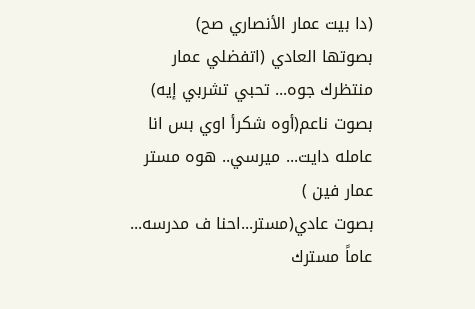(دا بيت عمار الأنصاري صح)
بصوتها العادي (اتفضلي عمار منتظرك جوه... تحبي تشربي إيه)
بصوت ناعم(أوه شكرأ اوي بس انا عامله دايت... ميرسي.. هوه مستر عمار فين )
بصوت عادي(مستر...احنا ف مدرسه... عاماً مسترك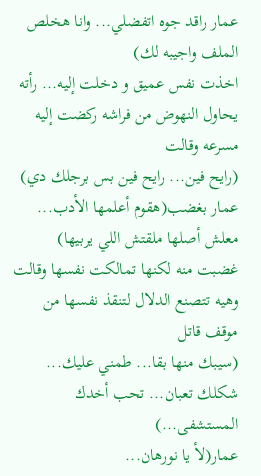عمار راقد جوه اتفضلي... وانا هخلص الملف واجيبه لك)
اخذت نفس عميق و دخلت إليه... رأته يحاول النهوض من فراشه ركضت إليه مسرعه وقالت
(رايح فين... رايح فين بس برجلك دي)
عمار بغضب(هقوم أعلمها الأدب... معلش أصلها ملقتش اللي يربيها)
غضبت منه لكنها تمالكت نفسها وقالت وهيه تتصنع الدلال لتنقذ نفسها من موقف قاتل
(سيبك منها بقا... طمني عليك... شكلك تعبان... تحب أخدك المستشفى...)
عمار(لأ يا نورهان...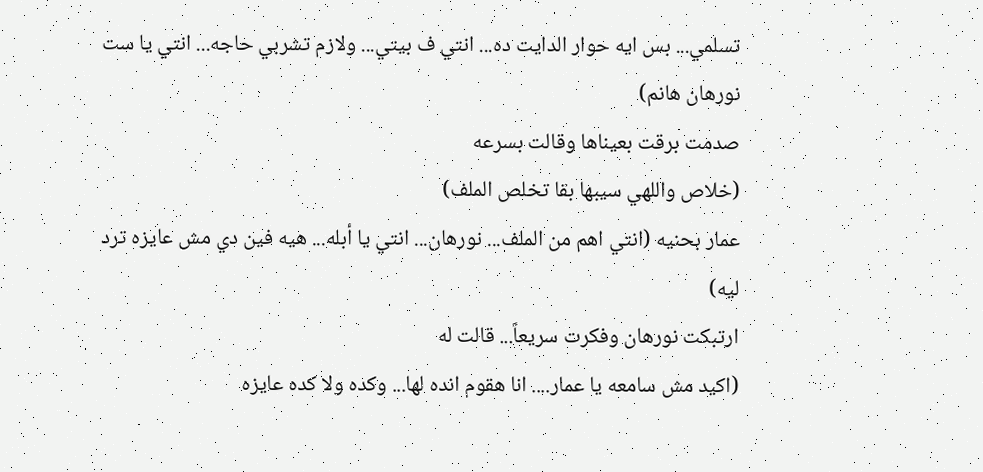تسلمي... بس ايه حوار الدايت ده... انتي ف بيتي... ولازم تشربي حاجه... انتي يا ست نورهان هانم)
صدمت برقت بعيناها وقالت بسرعه
(خلاص واللهي سيبها بقا تخلص الملف)
عمار بحنيه (انتي اهم من الملف... نورهان... انتي يا أبله... هيه فين دي مش عايزه ترد ليه)
ارتبكت نورهان وفكرت سريعاً... قالت له
(اكيد مش سامعه يا عمار.... انا هقوم انده لها... وكده ولا كده عايزه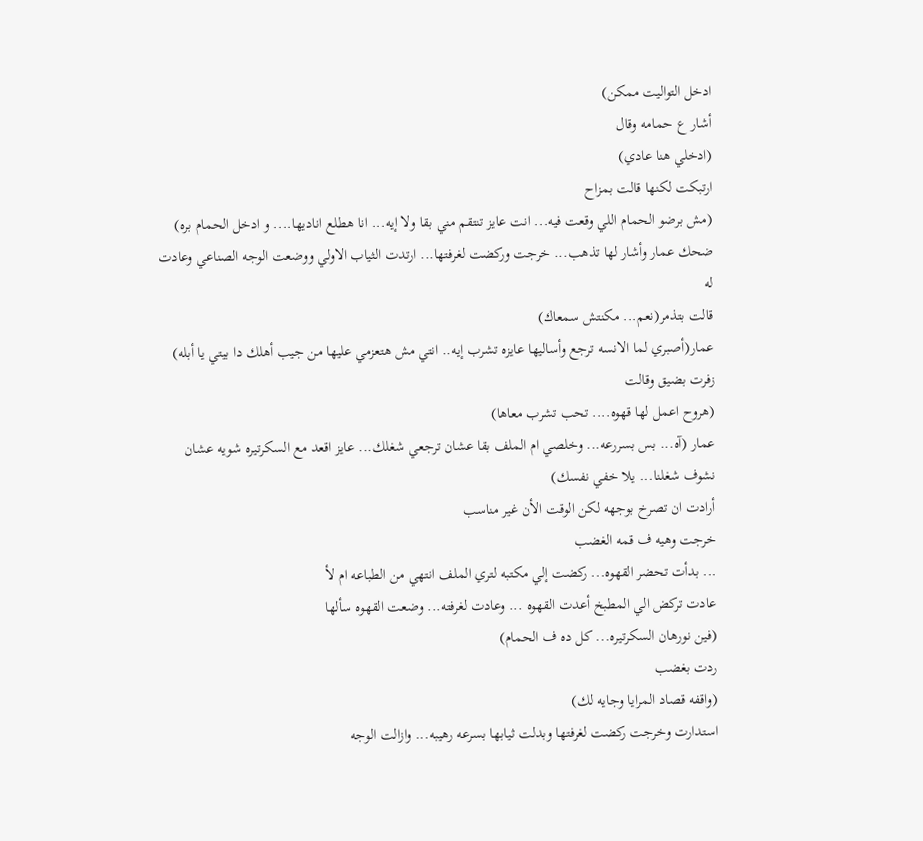ادخل التواليت ممكن)
أشار ع حمامه وقال
(ادخلي هنا عادي)
ارتبكت لكنها قالت بمزاح
(مش برضو الحمام اللي وقعت فيه... انت عايز تنتقم مني بقا ولا إيه... انا هطلع اناديها.... و ادخل الحمام بره)
ضحك عمار وأشار لها تذهب... خرجت وركضت لغرفتها... ارتدت الثياب الاولي ووضعت الوجه الصناعي وعادت له
قالت بتذمر(نعم... مكنتش سمعاك)
عمار(أصبري لما الانسه ترجع وأساليها عايزه تشرب إيه.. انتي مش هتعزمي عليها من جيب أهلك دا بيتي يا أبله)
زفرت بضيق وقالت
(هروح اعمل لها قهوه.... تحب تشرب معاها)
عمار (آه... بس بسررعه... وخلصي ام الملف بقا عشان ترجعي شغلك... عايز اقعد مع السكرتيره شويه عشان نشوف شغلنا... يلا خفي نفسك)
أرادت ان تصرخ بوجهه لكن الوقت الأن غير مناسب
خرجت وهيه ف قمه الغضب
... بدأت تحضر القهوه... ركضت إلي مكتبه لتري الملف انتهي من الطباعه ام لأ
عادت تركض الي المطبخ أعدت القهوه ... وعادت لغرفته... وضعت القهوه سألها
(فين نورهان السكرتيره... كل ده ف الحمام)
ردت بغضب
(واقفه قصاد المرايا وجايه لك)
استدارت وخرجت ركضت لغرفتها وبدلت ثيابها بسرعه رهيبه... وازالت الوجه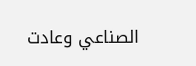الصناعي وعادت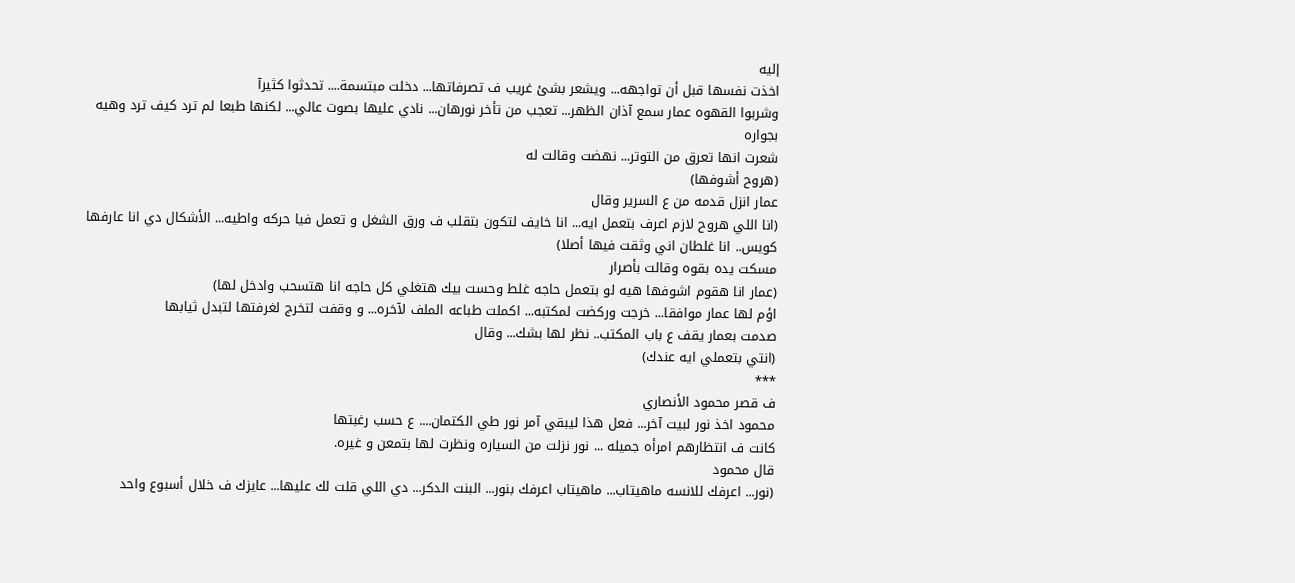إليه
اخذت نفسها قبل أن تواجهه... ويشعر بشئ غريب ف تصرفاتها... دخلت مبتسمة.... تحدثوا كثيرآ
وشربوا القهوه عمار سمع آذان الظهر... تعجب من تأخر نورهان... نادي عليها بصوت عالي... لكنها طبعا لم ترد كيف ترد وهيه بجواره
شعرت انها تعرق من التوتر... نهضت وقالت له
(هروح أشوفها)
عمار انزل قدمه من ع السرير وقال
(انا اللي هروح لازم اعرف بتعمل ايه... انا خايف لتكون بتقلب ف ورق الشغل و تعمل فيا حركه واطيه... الأشكال دي انا عارفها كويس.. انا غلطان اني وثقت فيها أصلا)
مسكت يده بقوه وقالت بأصرار
(عمار انا هقوم اشوفها هيه لو بتعمل حاجه غلط وحست بيك هتغلي كل حاجه انا هتسحب وادخل لها)
اؤم لها عمار موافقا... خرجت وركضت لمكتبه... اكملت طباعه الملف لآخره... و وقفت لتخرج لغرفتها لتبدل ثيابها
صدمت بعمار يقف ع باب المكتب.. نظر لها بشك... وقال
(انتي بتعملي ايه عندك)
***
ف قصر محمود الأنصاري
محمود اخذ نور لبيت آخر... فعل هذا ليبقي آمر نور طي الكتمان.... ع حسب رغبتها
كانت ف انتظارهم امرأه جميله ... نور نزلت من السياره ونظرت لها بتمعن و غيره.
قال محمود
(نور... اعرفك للانسه ماهيتاب... ماهيتاب اعرفك بنور... البنت الدكر... دي اللي قلت لك عليها... عايزك ف خلال أسبوع واحد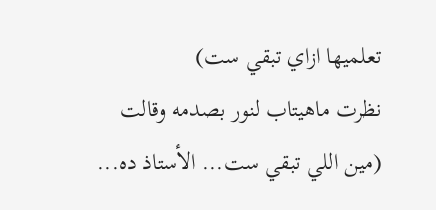تعلميها ازاي تبقي ست)
نظرت ماهيتاب لنور بصدمه وقالت
(مين اللي تبقي ست... الأستاذ ده...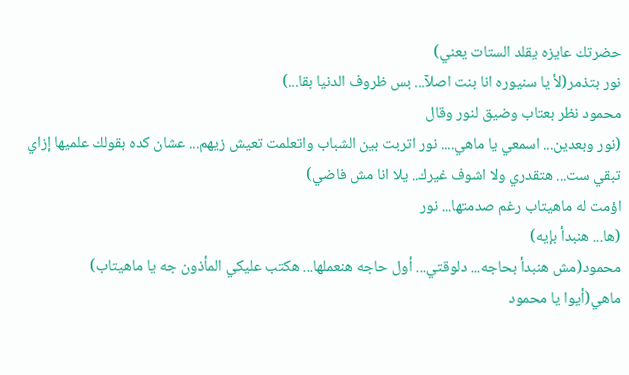حضرتك عايزه يقلد الستات يعني)
نور بتذمر(لأ يا سنيوره انا بنت اصلآ... بس ظروف الدنيا بقا...)
محمود نظر بعتاب وضيق لنور وقال
(نور وبعدين... اسمعي يا ماهي.... نور اتربت بين الشباب واتعلمت تعيش زيهم... عشان كده بقولك علميها إزاي تبقي ست... هتقدري ولا اشوف غيرك.. يلا انا مش فاضي)
اؤمت له ماهيتاب رغم صدمتها... نور
(ها... هنبدأ بإيه)
محمود(مش هنبدأ بحاجه... دلوقتي... أول حاجه هنعملها... هكتب عليكي المأذون جه يا ماهيتاب)
ماهي(أيوا يا محمود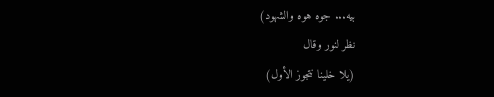بيه... جوه هوه والشهود)
نظر لنور وقال
(يلا خلينا نتجوز الأول)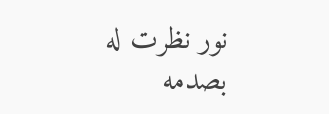نور نظرت له بصدمه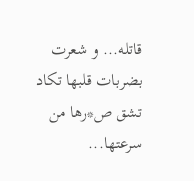قاتله... و شعرت بضربات قلبها تكاد تشق ص*رها من سرعتها...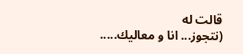قالت له
(نتجوز... انا و معاليك.....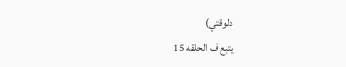دلوقتي)
يتبع ف الحلقه 15